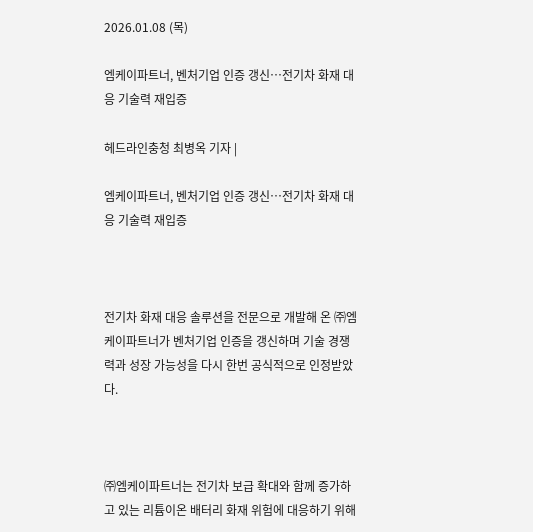2026.01.08 (목)

엠케이파트너, 벤처기업 인증 갱신…전기차 화재 대응 기술력 재입증

헤드라인충청 최병옥 기자 |

엠케이파트너, 벤처기업 인증 갱신…전기차 화재 대응 기술력 재입증



전기차 화재 대응 솔루션을 전문으로 개발해 온 ㈜엠케이파트너가 벤처기업 인증을 갱신하며 기술 경쟁력과 성장 가능성을 다시 한번 공식적으로 인정받았다.



㈜엠케이파트너는 전기차 보급 확대와 함께 증가하고 있는 리튬이온 배터리 화재 위험에 대응하기 위해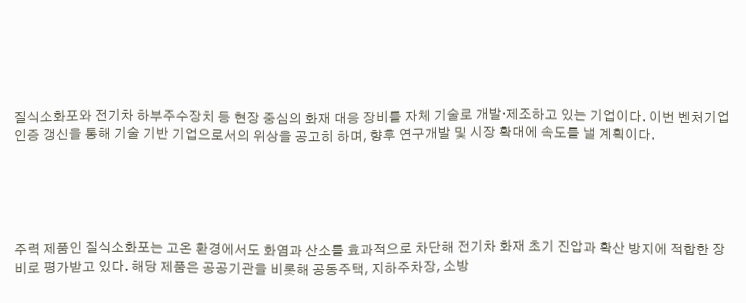질식소화포와 전기차 하부주수장치 등 현장 중심의 화재 대응 장비를 자체 기술로 개발·제조하고 있는 기업이다. 이번 벤처기업 인증 갱신을 통해 기술 기반 기업으로서의 위상을 공고히 하며, 향후 연구개발 및 시장 확대에 속도를 낼 계획이다.





주력 제품인 질식소화포는 고온 환경에서도 화염과 산소를 효과적으로 차단해 전기차 화재 초기 진압과 확산 방지에 적합한 장비로 평가받고 있다. 해당 제품은 공공기관을 비롯해 공동주택, 지하주차장, 소방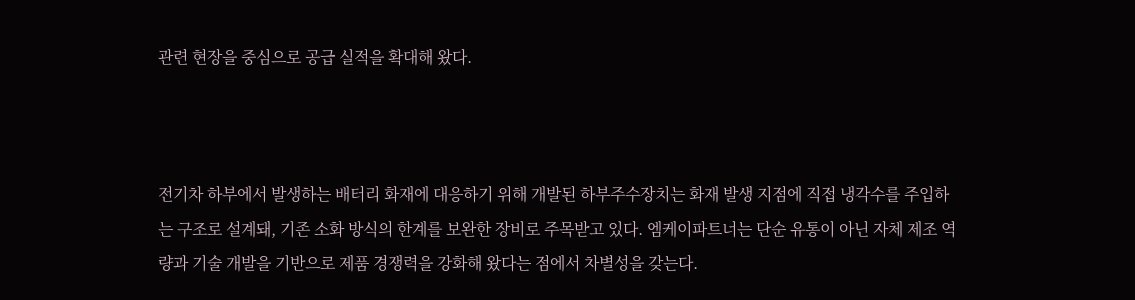관련 현장을 중심으로 공급 실적을 확대해 왔다.



전기차 하부에서 발생하는 배터리 화재에 대응하기 위해 개발된 하부주수장치는 화재 발생 지점에 직접 냉각수를 주입하는 구조로 설계돼, 기존 소화 방식의 한계를 보완한 장비로 주목받고 있다. 엠케이파트너는 단순 유통이 아닌 자체 제조 역량과 기술 개발을 기반으로 제품 경쟁력을 강화해 왔다는 점에서 차별성을 갖는다.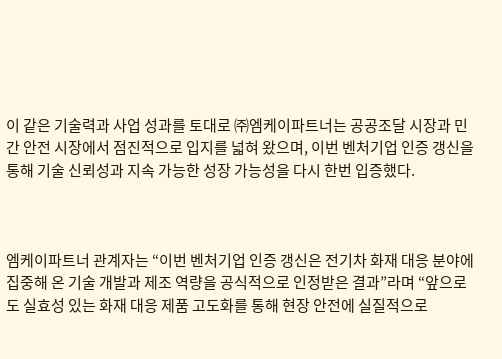이 같은 기술력과 사업 성과를 토대로 ㈜엠케이파트너는 공공조달 시장과 민간 안전 시장에서 점진적으로 입지를 넓혀 왔으며, 이번 벤처기업 인증 갱신을 통해 기술 신뢰성과 지속 가능한 성장 가능성을 다시 한번 입증했다.



엠케이파트너 관계자는 “이번 벤처기업 인증 갱신은 전기차 화재 대응 분야에 집중해 온 기술 개발과 제조 역량을 공식적으로 인정받은 결과”라며 “앞으로도 실효성 있는 화재 대응 제품 고도화를 통해 현장 안전에 실질적으로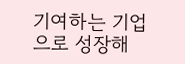기여하는 기업으로 성장해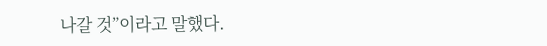나갈 것”이라고 말했다.